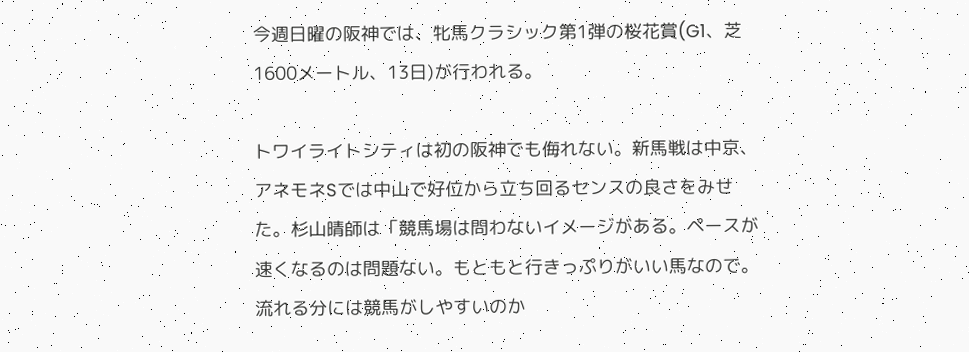今週日曜の阪神では、牝馬クラシック第1弾の桜花賞(G1、芝1600メートル、13日)が行われる。

トワイライトシティは初の阪神でも侮れない。新馬戦は中京、アネモネSでは中山で好位から立ち回るセンスの良さをみせた。杉山晴師は「競馬場は問わないイメージがある。ペースが速くなるのは問題ない。もともと行きっぷりがいい馬なので。流れる分には競馬がしやすいのか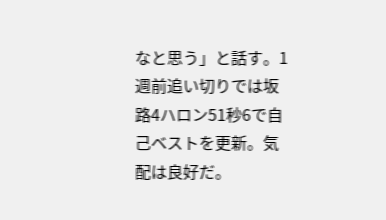なと思う」と話す。1週前追い切りでは坂路4ハロン51秒6で自己ベストを更新。気配は良好だ。